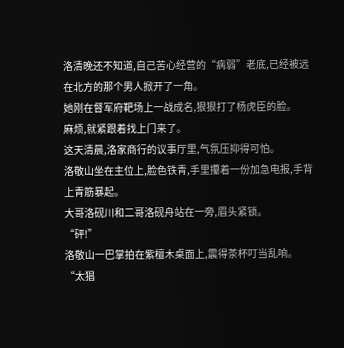洛清晚还不知道,自己苦心经营的“病弱”老底,已经被远在北方的那个男人掀开了一角。
她刚在督军府靶场上一战成名,狠狠打了杨虎臣的脸。
麻烦,就紧跟着找上门来了。
这天清晨,洛家商行的议事厅里,气氛压抑得可怕。
洛敬山坐在主位上,脸色铁青,手里攥着一份加急电报,手背上青筋暴起。
大哥洛砚川和二哥洛砚舟站在一旁,眉头紧锁。
“砰!”
洛敬山一巴掌拍在紫檀木桌面上,震得茶杯叮当乱响。
“太猖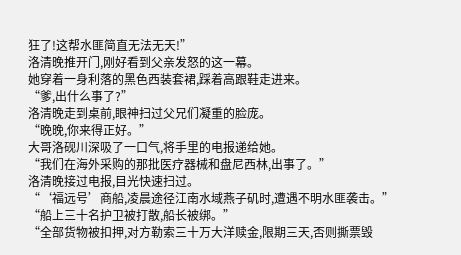狂了!这帮水匪简直无法无天!”
洛清晚推开门,刚好看到父亲发怒的这一幕。
她穿着一身利落的黑色西装套裙,踩着高跟鞋走进来。
“爹,出什么事了?”
洛清晚走到桌前,眼神扫过父兄们凝重的脸庞。
“晚晚,你来得正好。”
大哥洛砚川深吸了一口气,将手里的电报递给她。
“我们在海外采购的那批医疗器械和盘尼西林,出事了。”
洛清晚接过电报,目光快速扫过。
“‘福远号’商船,凌晨途径江南水域燕子矶时,遭遇不明水匪袭击。”
“船上三十名护卫被打散,船长被绑。”
“全部货物被扣押,对方勒索三十万大洋赎金,限期三天,否则撕票毁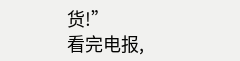货!”
看完电报,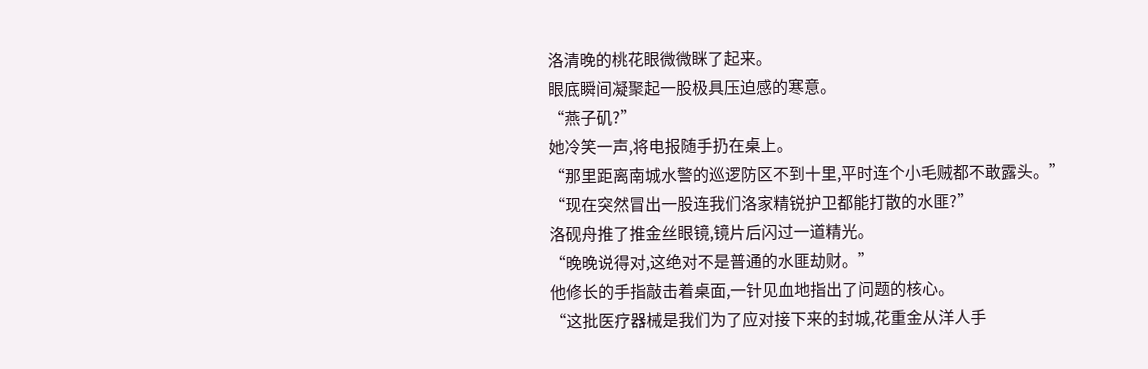洛清晚的桃花眼微微眯了起来。
眼底瞬间凝聚起一股极具压迫感的寒意。
“燕子矶?”
她冷笑一声,将电报随手扔在桌上。
“那里距离南城水警的巡逻防区不到十里,平时连个小毛贼都不敢露头。”
“现在突然冒出一股连我们洛家精锐护卫都能打散的水匪?”
洛砚舟推了推金丝眼镜,镜片后闪过一道精光。
“晚晚说得对,这绝对不是普通的水匪劫财。”
他修长的手指敲击着桌面,一针见血地指出了问题的核心。
“这批医疗器械是我们为了应对接下来的封城,花重金从洋人手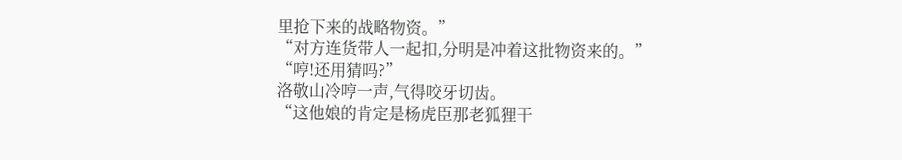里抢下来的战略物资。”
“对方连货带人一起扣,分明是冲着这批物资来的。”
“哼!还用猜吗?”
洛敬山冷哼一声,气得咬牙切齿。
“这他娘的肯定是杨虎臣那老狐狸干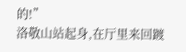的!”
洛敬山站起身,在厅里来回踱